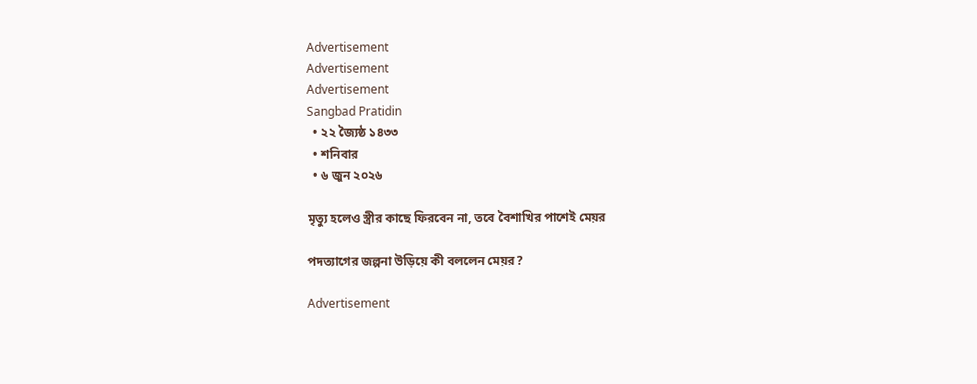Advertisement
Advertisement
Advertisement
Sangbad Pratidin
  • ২২ জ্যৈষ্ঠ ১৪৩৩
  • শনিবার
  • ৬ জুন ২০২৬

মৃত্যু হলেও স্ত্রীর কাছে ফিরবেন না, তবে বৈশাখির পাশেই মেয়র

পদত্যাগের জল্পনা উড়িয়ে কী বললেন মেয়র?

Advertisement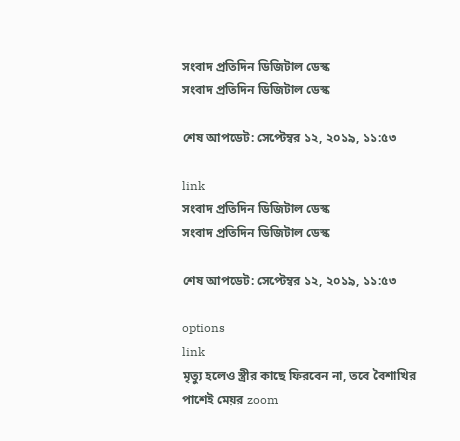সংবাদ প্রতিদিন ডিজিটাল ডেস্ক
সংবাদ প্রতিদিন ডিজিটাল ডেস্ক

শেষ আপডেট: সেপ্টেম্বর ১২, ২০১৯, ১১:৫৩

link
সংবাদ প্রতিদিন ডিজিটাল ডেস্ক
সংবাদ প্রতিদিন ডিজিটাল ডেস্ক

শেষ আপডেট: সেপ্টেম্বর ১২, ২০১৯, ১১:৫৩

options
link
মৃত্যু হলেও স্ত্রীর কাছে ফিরবেন না, তবে বৈশাখির পাশেই মেয়র zoom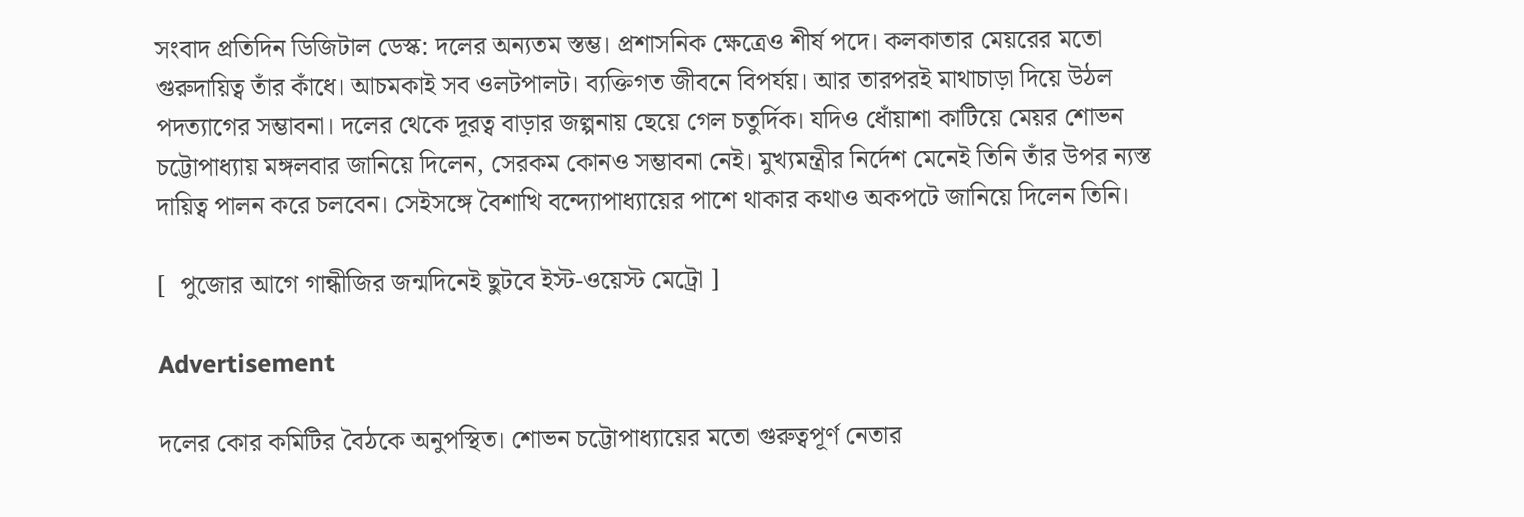সংবাদ প্রতিদিন ডিজিটাল ডেস্ক: দলের অন্যতম স্তম্ভ। প্রশাসনিক ক্ষেত্রেও শীর্ষ পদে। কলকাতার মেয়রের মতো গুরুদায়িত্ব তাঁর কাঁধে। আচমকাই সব ওলটপালট। ব্যক্তিগত জীবনে বিপর্যয়। আর তারপরই মাথাচাড়া দিয়ে উঠল পদত্যাগের সম্ভাবনা। দলের থেকে দূরত্ব বাড়ার জল্পনায় ছেয়ে গেল চতুর্দিক। যদিও ধোঁয়াশা কাটিয়ে মেয়র শোভন চট্টোপাধ্যায় মঙ্গলবার জানিয়ে দিলেন, সেরকম কোনও সম্ভাবনা নেই। মুখ্যমন্ত্রীর নির্দেশ মেনেই তিনি তাঁর উপর ন্যস্ত দায়িত্ব পালন করে চলবেন। সেইসঙ্গে বৈশাখি বন্দ্যোপাধ্যায়ের পাশে থাকার কথাও অকপটে জানিয়ে দিলেন তিনি।

[  পুজোর আগে গান্ধীজির জন্মদিনেই ছুটবে ইস্ট-ওয়েস্ট মেট্রো ]

Advertisement

দলের কোর কমিটির বৈঠকে অনুপস্থিত। শোভন চট্টোপাধ্যায়ের মতো গুরুত্বপূর্ণ নেতার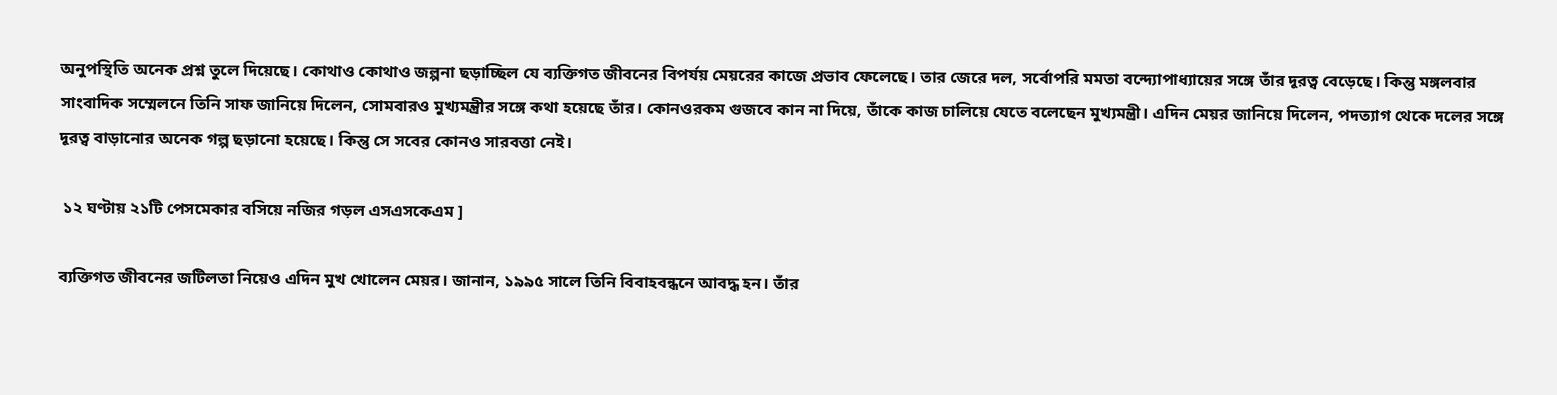অনুপস্থিতি অনেক প্রশ্ন তুলে দিয়েছে। কোথাও কোথাও জল্পনা ছড়াচ্ছিল যে ব্যক্তিগত জীবনের বিপর্যয় মেয়রের কাজে প্রভাব ফেলেছে। তার জেরে দল, সর্বোপরি মমতা বন্দ্যোপাধ্যায়ের সঙ্গে তাঁর দূরত্ব বেড়েছে। কিন্তু মঙ্গলবার সাংবাদিক সম্মেলনে তিনি সাফ জানিয়ে দিলেন, সোমবারও মুখ্যমন্ত্রীর সঙ্গে কথা হয়েছে তাঁর। কোনওরকম গুজবে কান না দিয়ে, তাঁকে কাজ চালিয়ে যেতে বলেছেন মুখ্যমন্ত্রী। এদিন মেয়র জানিয়ে দিলেন, পদত্যাগ থেকে দলের সঙ্গে দূরত্ব বাড়ানোর অনেক গল্প ছড়ানো হয়েছে। কিন্তু সে সবের কোনও সারবত্তা নেই।

 ১২ ঘণ্টায় ২১টি পেসমেকার বসিয়ে নজির গড়ল এসএসকেএম ]

ব্যক্তিগত জীবনের জটিলতা নিয়েও এদিন মুখ খোলেন মেয়র। জানান, ১৯৯৫ সালে তিনি বিবাহবন্ধনে আবদ্ধ হন। তাঁর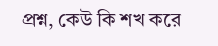প্রশ্ন, কেউ কি শখ করে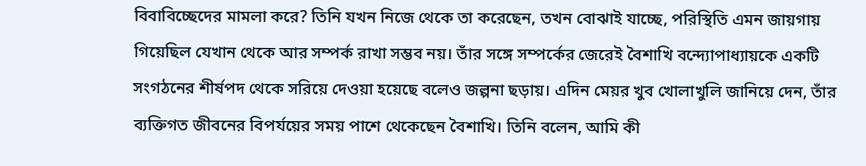বিবাবিচ্ছেদের মামলা করে? তিনি যখন নিজে থেকে তা করেছেন, তখন বোঝাই যাচ্ছে, পরিস্থিতি এমন জায়গায় গিয়েছিল যেখান থেকে আর সম্পর্ক রাখা সম্ভব নয়। তাঁর সঙ্গে সম্পর্কের জেরেই বৈশাখি বন্দ্যোপাধ্যায়কে একটি সংগঠনের শীর্ষপদ থেকে সরিয়ে দেওয়া হয়েছে বলেও জল্পনা ছড়ায়। এদিন মেয়র খুব খোলাখুলি জানিয়ে দেন, তাঁর ব্যক্তিগত জীবনের বিপর্যয়ের সময় পাশে থেকেছেন বৈশাখি। তিনি বলেন, আমি কী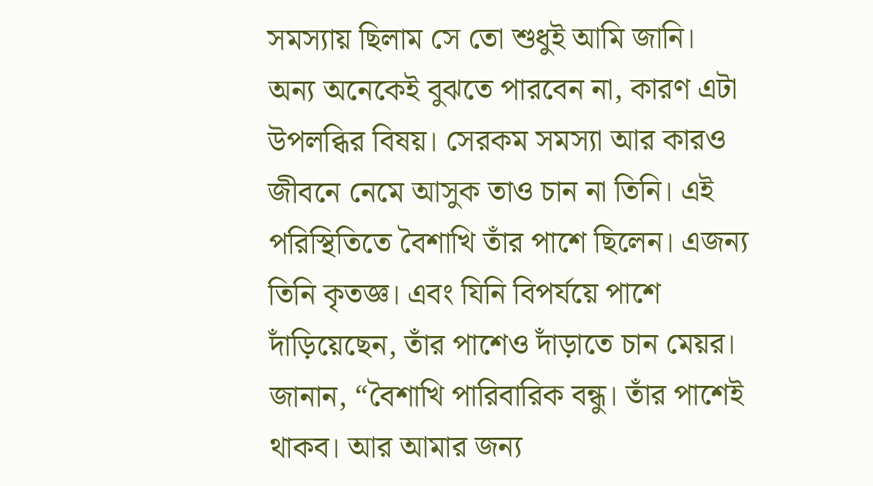সমস্যায় ছিলাম সে তো শুধুই আমি জানি। অন্য অনেকেই বুঝতে পারবেন না, কারণ এটা উপলব্ধির বিষয়। সেরকম সমস্যা আর কারও জীবনে নেমে আসুক তাও চান না তিনি। এই পরিস্থিতিতে বৈশাখি তাঁর পাশে ছিলেন। এজন্য তিনি কৃতজ্ঞ। এবং যিনি বিপর্যয়ে পাশে দাঁড়িয়েছেন, তাঁর পাশেও দাঁড়াতে চান মেয়র। জানান, “বৈশাখি পারিবারিক বন্ধু। তাঁর পাশেই থাকব। আর আমার জন্য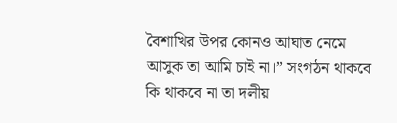বৈশাখির উপর কোনও আঘাত নেমে আসুক তা আমি চাই না।” সংগঠন থাকবে কি থাকবে না তা দলীয়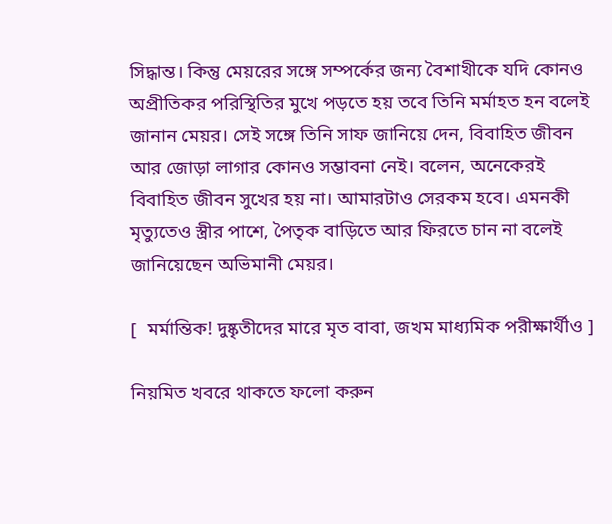সিদ্ধান্ত। কিন্তু মেয়রের সঙ্গে সম্পর্কের জন্য বৈশাখীকে যদি কোনও অপ্রীতিকর পরিস্থিতির মুখে পড়তে হয় তবে তিনি মর্মাহত হন বলেই জানান মেয়র। সেই সঙ্গে তিনি সাফ জানিয়ে দেন, বিবাহিত জীবন আর জোড়া লাগার কোনও সম্ভাবনা নেই। বলেন, অনেকেরই বিবাহিত জীবন সুখের হয় না। আমারটাও সেরকম হবে। এমনকী মৃত্যুতেও স্ত্রীর পাশে, পৈতৃক বাড়িতে আর ফিরতে চান না বলেই জানিয়েছেন অভিমানী মেয়র।

[  মর্মান্তিক! দুষ্কৃতীদের মারে মৃত বাবা, জখম মাধ্যমিক পরীক্ষার্থীও ]

নিয়মিত খবরে থাকতে ফলো করুন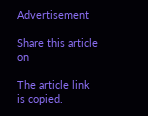Advertisement

Share this article on

The article link is copied.